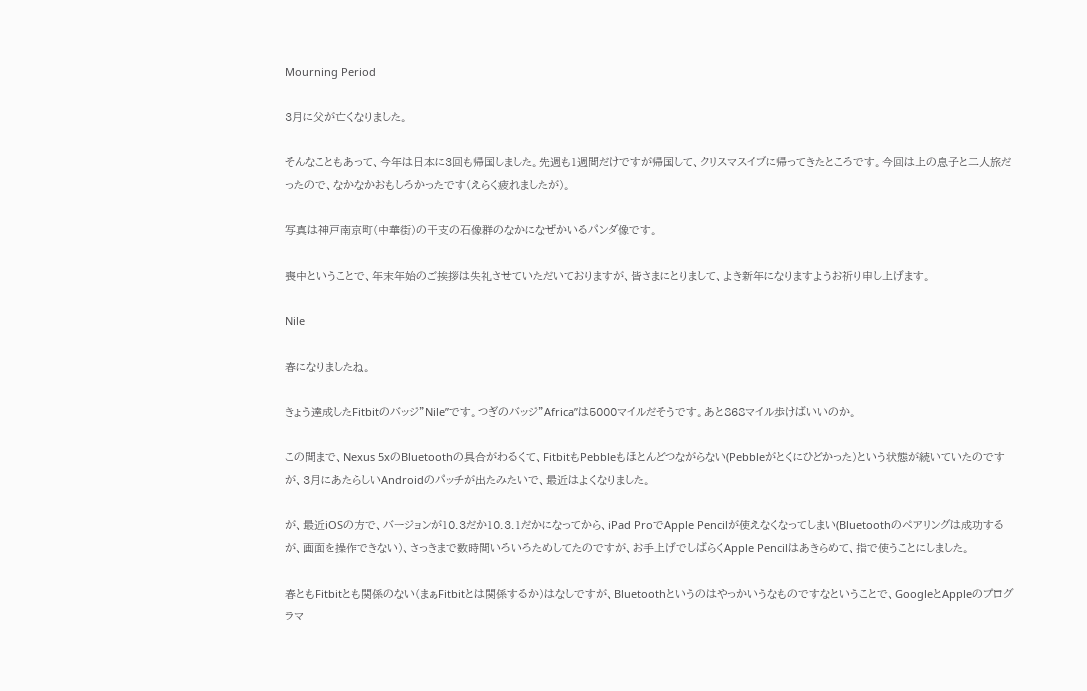Mourning Period

3月に父が亡くなりました。

そんなこともあって、今年は日本に3回も帰国しました。先週も1週間だけですが帰国して、クリスマスイブに帰ってきたところです。今回は上の息子と二人旅だったので、なかなかおもしろかったです(えらく疲れましたが)。

写真は神戸南京町(中華街)の干支の石像群のなかになぜかいるパンダ像です。

喪中ということで、年末年始のご挨拶は失礼させていただいておりますが、皆さまにとりまして、よき新年になりますようお祈り申し上げます。

Nile

春になりましたね。

きょう達成したFitbitのバッジ”Nile”です。つぎのバッジ”Africa”は5000マイルだそうです。あと868マイル歩けばいいのか。

この間まで、Nexus 5xのBluetoothの具合がわるくて、FitbitもPebbleもほとんどつながらない(Pebbleがとくにひどかった)という状態が続いていたのですが、3月にあたらしいAndroidのパッチが出たみたいで、最近はよくなりました。

が、最近iOSの方で、バージョンが10.3だか10.3.1だかになってから、iPad ProでApple Pencilが使えなくなってしまい(Bluetoothのペアリングは成功するが、画面を操作できない)、さっきまで数時間いろいろためしてたのですが、お手上げでしばらくApple Pencilはあきらめて、指で使うことにしました。

春ともFitbitとも関係のない(まぁFitbitとは関係するか)はなしですが、Bluetoothというのはやっかいうなものですなということで、GoogleとAppleのプログラマ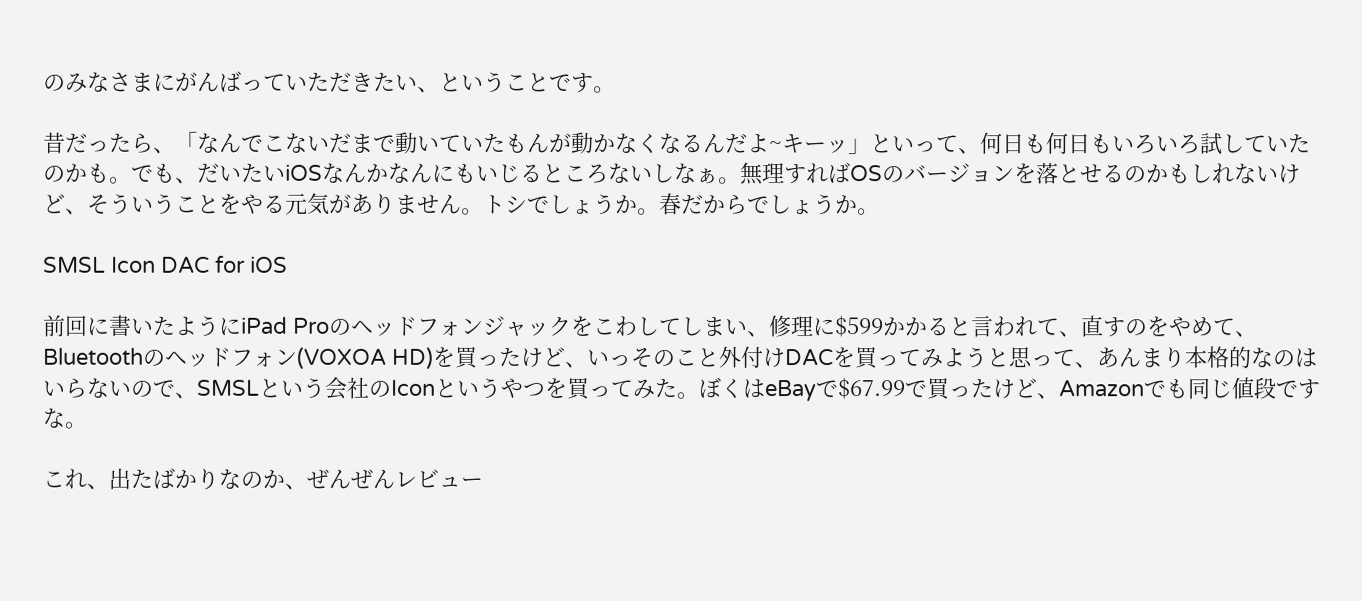のみなさまにがんばっていただきたい、ということです。

昔だったら、「なんでこないだまで動いていたもんが動かなくなるんだよ~キーッ」といって、何日も何日もいろいろ試していたのかも。でも、だいたいiOSなんかなんにもいじるところないしなぁ。無理すればOSのバージョンを落とせるのかもしれないけど、そういうことをやる元気がありません。トシでしょうか。春だからでしょうか。

SMSL Icon DAC for iOS

前回に書いたようにiPad Proのヘッドフォンジャックをこわしてしまい、修理に$599かかると言われて、直すのをやめて、Bluetoothのヘッドフォン(VOXOA HD)を買ったけど、いっそのこと外付けDACを買ってみようと思って、あんまり本格的なのはいらないので、SMSLという会社のIconというやつを買ってみた。ぼくはeBayで$67.99で買ったけど、Amazonでも同じ値段ですな。

これ、出たばかりなのか、ぜんぜんレビュー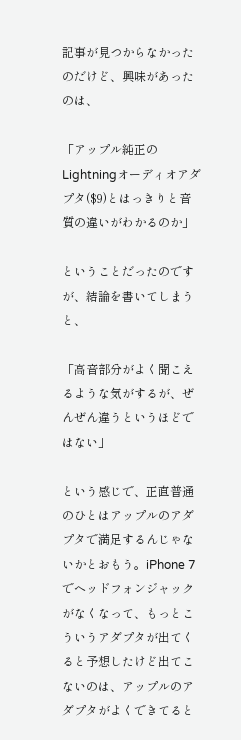記事が見つからなかったのだけど、興味があったのは、

「アップル純正の Lightningオーディオアダプタ($9)とはっきりと音質の違いがわかるのか」

ということだったのですが、結論を書いてしまうと、

「高音部分がよく聞こえるような気がするが、ぜんぜん違うというほどではない」

という感じで、正直普通のひとはアップルのアダプタで満足するんじゃないかとおもう。iPhone 7でヘッドフォンジャックがなくなって、もっとこういうアダプタが出てくると予想したけど出てこないのは、アップルのアダプタがよくできてると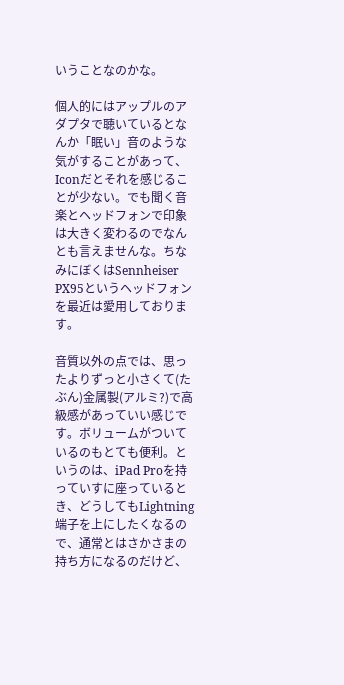いうことなのかな。

個人的にはアップルのアダプタで聴いているとなんか「眠い」音のような気がすることがあって、Iconだとそれを感じることが少ない。でも聞く音楽とヘッドフォンで印象は大きく変わるのでなんとも言えませんな。ちなみにぼくはSennheiser PX95というヘッドフォンを最近は愛用しております。

音質以外の点では、思ったよりずっと小さくて(たぶん)金属製(アルミ?)で高級感があっていい感じです。ボリュームがついているのもとても便利。というのは、iPad Proを持っていすに座っているとき、どうしてもLightning端子を上にしたくなるので、通常とはさかさまの持ち方になるのだけど、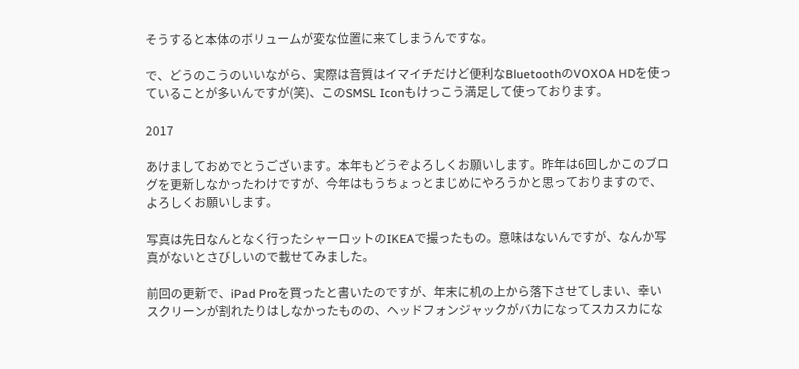そうすると本体のボリュームが変な位置に来てしまうんですな。

で、どうのこうのいいながら、実際は音質はイマイチだけど便利なBluetoothのVOXOA HDを使っていることが多いんですが(笑)、このSMSL Iconもけっこう満足して使っております。

2017

あけましておめでとうございます。本年もどうぞよろしくお願いします。昨年は6回しかこのブログを更新しなかったわけですが、今年はもうちょっとまじめにやろうかと思っておりますので、よろしくお願いします。

写真は先日なんとなく行ったシャーロットのIKEAで撮ったもの。意味はないんですが、なんか写真がないとさびしいので載せてみました。

前回の更新で、iPad Proを買ったと書いたのですが、年末に机の上から落下させてしまい、幸いスクリーンが割れたりはしなかったものの、ヘッドフォンジャックがバカになってスカスカにな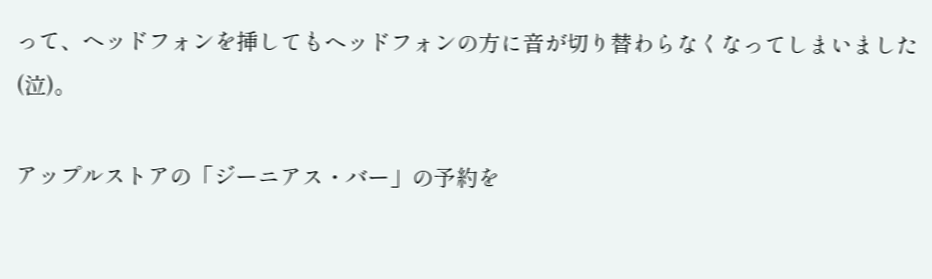って、ヘッドフォンを挿してもヘッドフォンの方に音が切り替わらなくなってしまいました(泣)。

アップルストアの「ジーニアス・バー」の予約を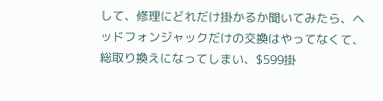して、修理にどれだけ掛かるか聞いてみたら、ヘッドフォンジャックだけの交換はやってなくて、総取り換えになってしまい、$599掛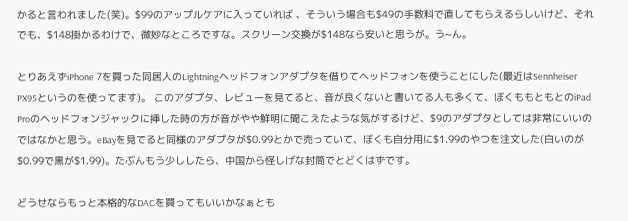かると言われました(笑)。$99のアップルケアに入っていれば 、そういう場合も$49の手数料で直してもらえるらしいけど、それでも、$148掛かるわけで、微妙なところですな。スクリーン交換が$148なら安いと思うが。う~ん。

とりあえずiPhone 7を買った同居人のLightningヘッドフォンアダプタを借りてヘッドフォンを使うことにした(最近はSennheiser PX95というのを使ってます)。 このアダプタ、レビューを見てると、音が良くないと書いてる人も多くて、ぼくももともとのiPad Proのヘッドフォンジャックに挿した時の方が音がやや鮮明に聞こえたような気がするけど、$9のアダプタとしては非常にいいのではなかと思う。eBayを見てると同様のアダプタが$0.99とかで売っていて、ぼくも自分用に$1.99のやつを注文した(白いのが$0.99で黒が$1.99)。たぶんもう少ししたら、中国から怪しげな封筒でとどくはずです。

どうせならもっと本格的なDACを買ってもいいかなぁとも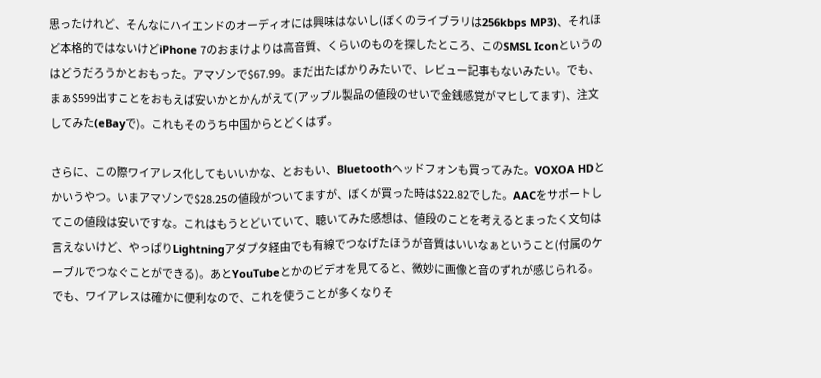思ったけれど、そんなにハイエンドのオーディオには興味はないし(ぼくのライブラリは256kbps MP3)、それほど本格的ではないけどiPhone 7のおまけよりは高音質、くらいのものを探したところ、このSMSL Iconというのはどうだろうかとおもった。アマゾンで$67.99。まだ出たばかりみたいで、レビュー記事もないみたい。でも、まぁ$599出すことをおもえば安いかとかんがえて(アップル製品の値段のせいで金銭感覚がマヒしてます)、注文してみた(eBayで)。これもそのうち中国からとどくはず。

さらに、この際ワイアレス化してもいいかな、とおもい、Bluetoothヘッドフォンも買ってみた。VOXOA HDとかいうやつ。いまアマゾンで$28.25の値段がついてますが、ぼくが買った時は$22.82でした。AACをサポートしてこの値段は安いですな。これはもうとどいていて、聴いてみた感想は、値段のことを考えるとまったく文句は言えないけど、やっぱりLightningアダプタ経由でも有線でつなげたほうが音質はいいなぁということ(付属のケーブルでつなぐことができる)。あとYouTubeとかのビデオを見てると、微妙に画像と音のずれが感じられる。でも、ワイアレスは確かに便利なので、これを使うことが多くなりそ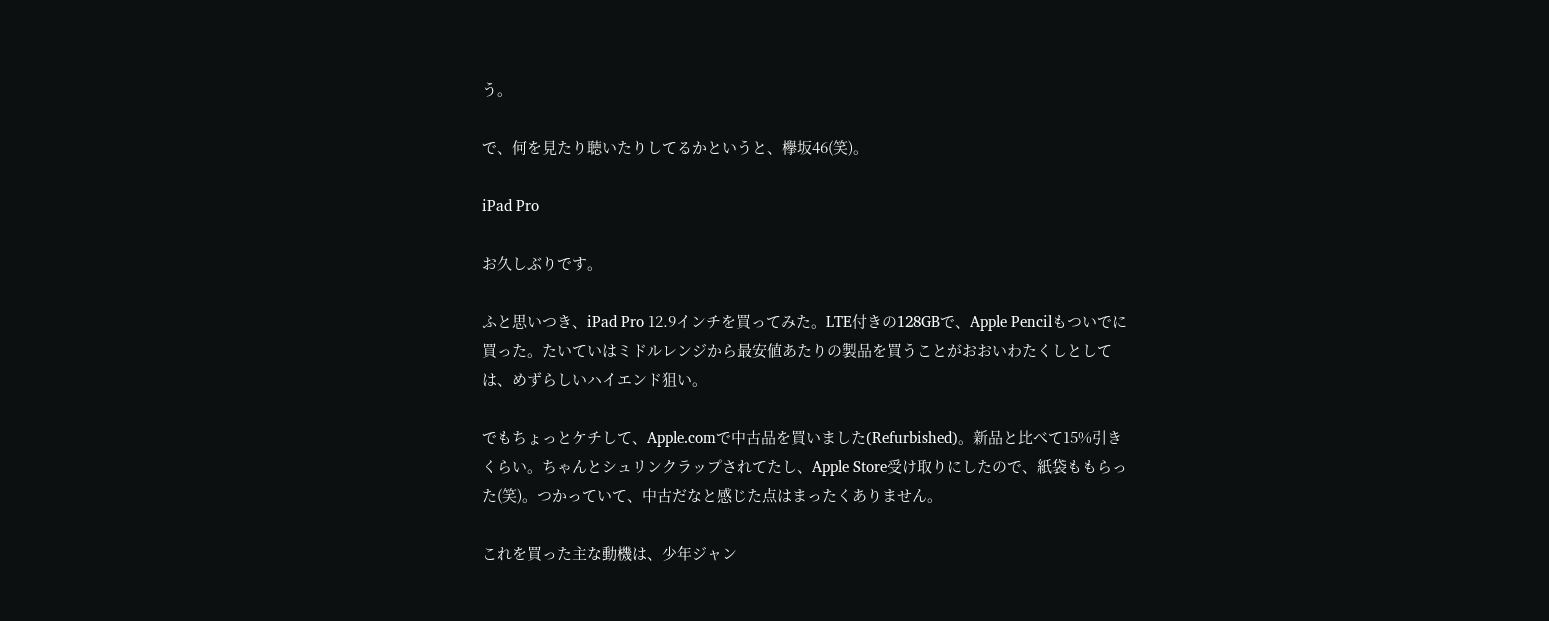う。

で、何を見たり聴いたりしてるかというと、欅坂46(笑)。

iPad Pro

お久しぶりです。

ふと思いつき、iPad Pro 12.9インチを買ってみた。LTE付きの128GBで、Apple Pencilもついでに買った。たいていはミドルレンジから最安値あたりの製品を買うことがおおいわたくしとしては、めずらしいハイエンド狙い。

でもちょっとケチして、Apple.comで中古品を買いました(Refurbished)。新品と比べて15%引きくらい。ちゃんとシュリンクラップされてたし、Apple Store受け取りにしたので、紙袋ももらった(笑)。つかっていて、中古だなと感じた点はまったくありません。

これを買った主な動機は、少年ジャン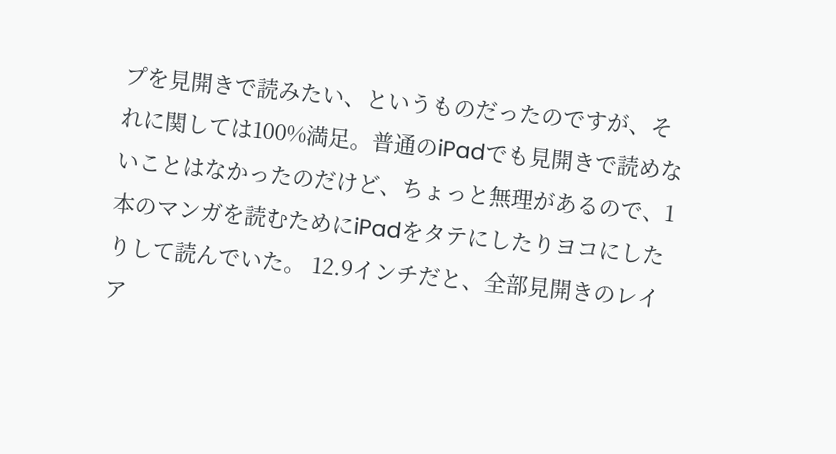プを見開きで読みたい、というものだったのですが、それに関しては100%満足。普通のiPadでも見開きで読めないことはなかったのだけど、ちょっと無理があるので、1本のマンガを読むためにiPadをタテにしたりヨコにしたりして読んでいた。 12.9インチだと、全部見開きのレイア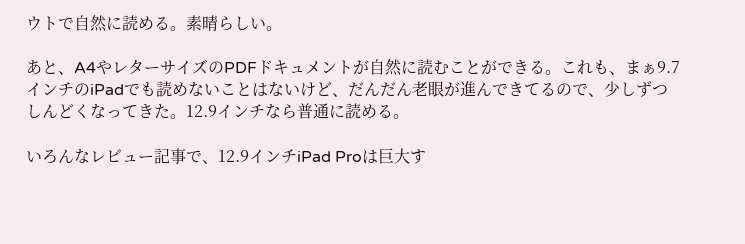ウトで自然に読める。素晴らしい。

あと、A4やレターサイズのPDFドキュメントが自然に読むことができる。これも、まぁ9.7インチのiPadでも読めないことはないけど、だんだん老眼が進んできてるので、少しずつしんどくなってきた。12.9インチなら普通に読める。

いろんなレビュー記事で、12.9インチiPad Proは巨大す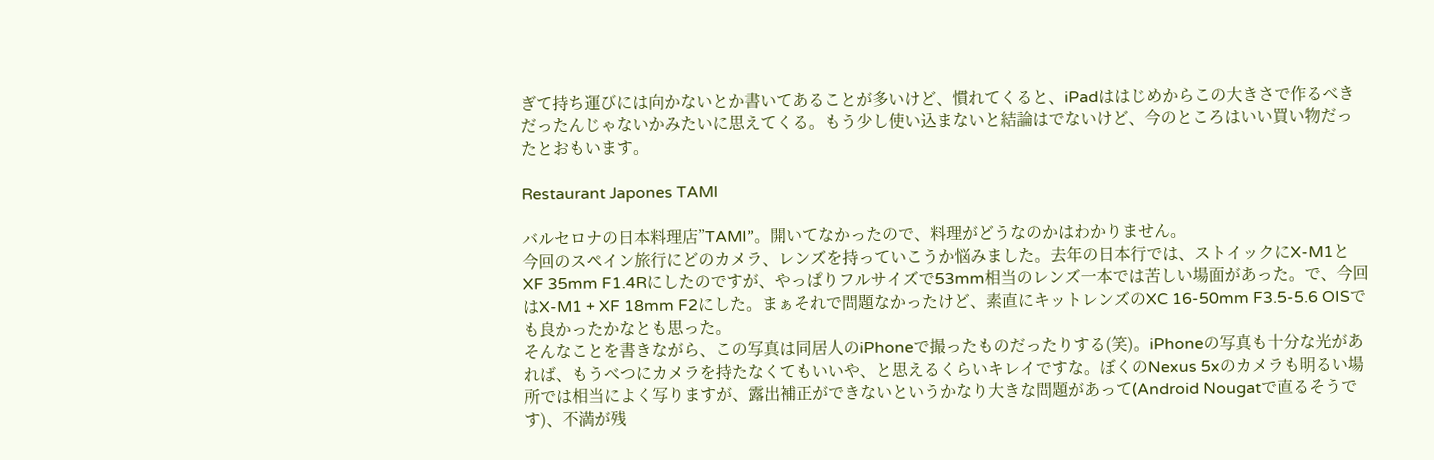ぎて持ち運びには向かないとか書いてあることが多いけど、慣れてくると、iPadははじめからこの大きさで作るべきだったんじゃないかみたいに思えてくる。もう少し使い込まないと結論はでないけど、今のところはいい買い物だったとおもいます。

Restaurant Japones TAMI

バルセロナの日本料理店”TAMI”。開いてなかったので、料理がどうなのかはわかりません。
今回のスペイン旅行にどのカメラ、レンズを持っていこうか悩みました。去年の日本行では、ストイックにX-M1とXF 35mm F1.4Rにしたのですが、やっぱりフルサイズで53mm相当のレンズ一本では苦しい場面があった。で、今回はX-M1 + XF 18mm F2にした。まぁそれで問題なかったけど、素直にキットレンズのXC 16-50mm F3.5-5.6 OISでも良かったかなとも思った。
そんなことを書きながら、この写真は同居人のiPhoneで撮ったものだったりする(笑)。iPhoneの写真も十分な光があれば、もうべつにカメラを持たなくてもいいや、と思えるくらいキレイですな。ぼくのNexus 5xのカメラも明るい場所では相当によく写りますが、露出補正ができないというかなり大きな問題があって(Android Nougatで直るそうです)、不満が残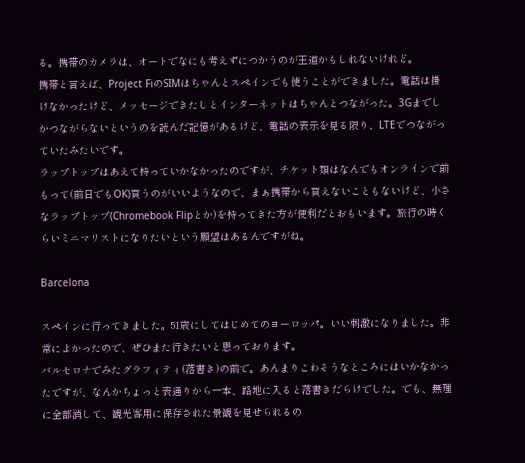る。携帯のカメラは、オートでなにも考えずにつかうのが王道かもしれないけれど。
携帯と言えば、Project FiのSIMはちゃんとスペインでも使うことができました。電話は掛けなかったけど、メッセージできたしとインターネットはちゃんとつながった。3Gまでしかつながらないというのを読んだ記憶があるけど、電話の表示を見る限り、LTEでつながっていたみたいです。
ラップトップはあえて持っていかなかったのですが、チケット類はなんでもオンラインで前もって(前日でもOK)買うのがいいようなので、まぁ携帯から買えないこともないけど、小さなラップトップ(Chromebook Flipとか)を持ってきた方が便利だとおもいます。旅行の時くらいミニマリストになりたいという願望はあるんですがね。

Barcelona

スペインに行ってきました。51歳にしてはじめてのヨーロッパ。いい刺激になりました。非常によかったので、ぜひまた行きたいと思っております。
バルセロナでみたグラフィティ(落書き)の前で。あんまりこわそうなところにはいかなかったですが、なんかちょっと表通りから一本、路地に入ると落書きだらけでした。でも、無理に全部消して、観光客用に保存された景観を見せられるの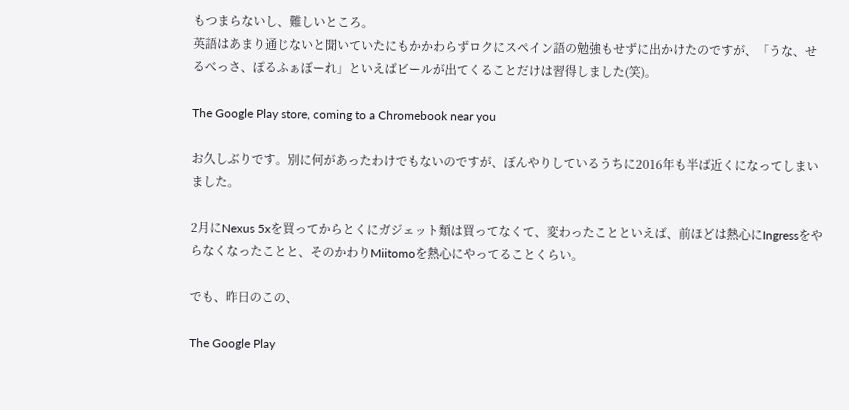もつまらないし、難しいところ。
英語はあまり通じないと聞いていたにもかかわらずロクにスペイン語の勉強もせずに出かけたのですが、「うな、せるべっさ、ぽるふぁぼーれ」といえばビールが出てくることだけは習得しました(笑)。

The Google Play store, coming to a Chromebook near you

お久しぶりです。別に何があったわけでもないのですが、ぼんやりしているうちに2016年も半ば近くになってしまいました。

2月にNexus 5xを買ってからとくにガジェット類は買ってなくて、変わったことといえば、前ほどは熱心にIngressをやらなくなったことと、そのかわりMiitomoを熱心にやってることくらい。

でも、昨日のこの、

The Google Play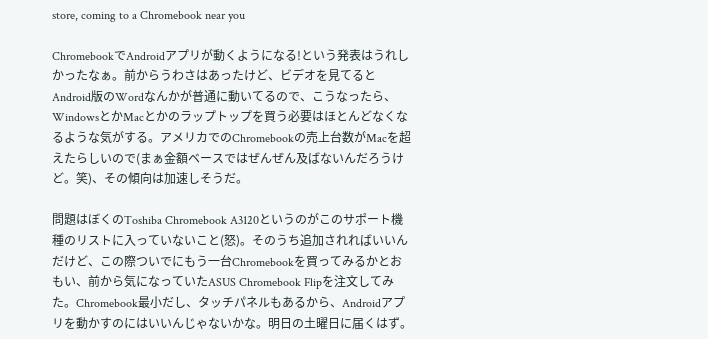store, coming to a Chromebook near you

ChromebookでAndroidアプリが動くようになる!という発表はうれしかったなぁ。前からうわさはあったけど、ビデオを見てるとAndroid版のWordなんかが普通に動いてるので、こうなったら、WindowsとかMacとかのラップトップを買う必要はほとんどなくなるような気がする。アメリカでのChromebookの売上台数がMacを超えたらしいので(まぁ金額ベースではぜんぜん及ばないんだろうけど。笑)、その傾向は加速しそうだ。

問題はぼくのToshiba Chromebook A3120というのがこのサポート機種のリストに入っていないこと(怒)。そのうち追加されればいいんだけど、この際ついでにもう一台Chromebookを買ってみるかとおもい、前から気になっていたASUS Chromebook Flipを注文してみた。Chromebook最小だし、タッチパネルもあるから、Androidアプリを動かすのにはいいんじゃないかな。明日の土曜日に届くはず。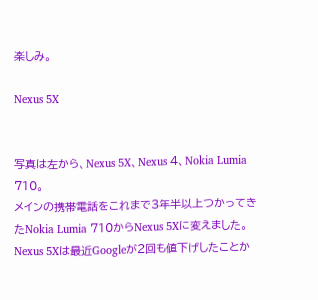楽しみ。

Nexus 5X


写真は左から、Nexus 5X、Nexus 4、Nokia Lumia 710。
メインの携帯電話をこれまで3年半以上つかってきたNokia Lumia 710からNexus 5Xに変えました。Nexus 5Xは最近Googleが2回も値下げしたことか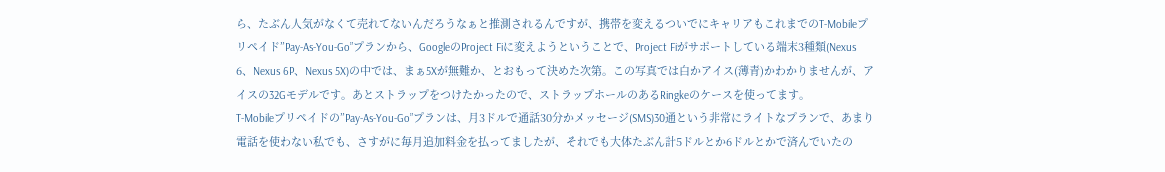ら、たぶん人気がなくて売れてないんだろうなぁと推測されるんですが、携帯を変えるついでにキャリアもこれまでのT-Mobileプリペイド”Pay-As-You-Go”プランから、GoogleのProject Fiに変えようということで、Project Fiがサポートしている端末3種類(Nexus 6、Nexus 6P、Nexus 5X)の中では、まぁ5Xが無難か、とおもって決めた次第。この写真では白かアイス(薄青)かわかりませんが、アイスの32Gモデルです。あとストラップをつけたかったので、ストラップホールのあるRingkeのケースを使ってます。
T-Mobileプリペイドの”Pay-As-You-Go”プランは、月3ドルで通話30分かメッセージ(SMS)30通という非常にライトなプランで、あまり電話を使わない私でも、さすがに毎月追加料金を払ってましたが、それでも大体たぶん計5ドルとか6ドルとかで済んでいたの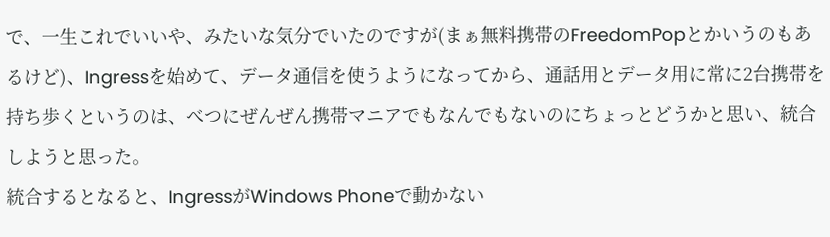で、一生これでいいや、みたいな気分でいたのですが(まぁ無料携帯のFreedomPopとかいうのもあるけど)、Ingressを始めて、データ通信を使うようになってから、通話用とデータ用に常に2台携帯を持ち歩くというのは、べつにぜんぜん携帯マニアでもなんでもないのにちょっとどうかと思い、統合しようと思った。
統合するとなると、IngressがWindows Phoneで動かない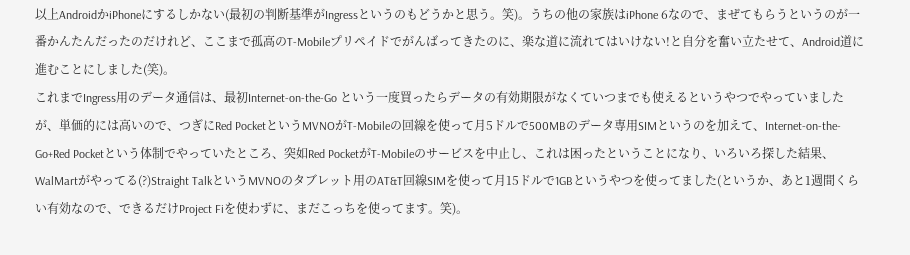以上AndroidかiPhoneにするしかない(最初の判断基準がIngressというのもどうかと思う。笑)。うちの他の家族はiPhone 6なので、まぜてもらうというのが一番かんたんだったのだけれど、ここまで孤高のT-Mobileプリペイドでがんばってきたのに、楽な道に流れてはいけない!と自分を奮い立たせて、Android道に進むことにしました(笑)。
これまでIngress用のデータ通信は、最初Internet-on-the-Go という一度買ったらデータの有効期限がなくていつまでも使えるというやつでやっていましたが、単価的には高いので、つぎにRed PocketというMVNOがT-Mobileの回線を使って月5ドルで500MBのデータ専用SIMというのを加えて、Internet-on-the-Go+Red Pocketという体制でやっていたところ、突如Red PocketがT-Mobileのサービスを中止し、これは困ったということになり、いろいろ探した結果、WalMartがやってる(?)Straight TalkというMVNOのタブレット用のAT&T回線SIMを使って月15ドルで1GBというやつを使ってました(というか、あと1週間くらい有効なので、できるだけProject Fiを使わずに、まだこっちを使ってます。笑)。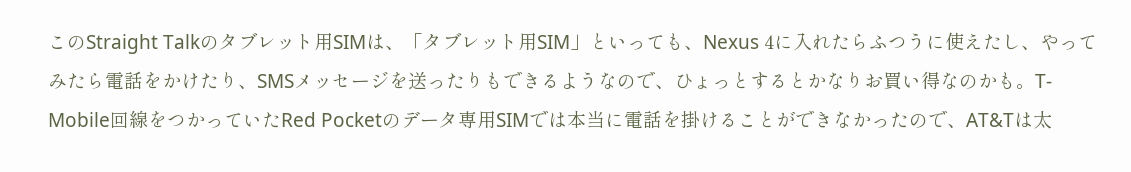このStraight Talkのタブレット用SIMは、「タブレット用SIM」といっても、Nexus 4に入れたらふつうに使えたし、やってみたら電話をかけたり、SMSメッセージを送ったりもできるようなので、ひょっとするとかなりお買い得なのかも。T-Mobile回線をつかっていたRed Pocketのデータ専用SIMでは本当に電話を掛けることができなかったので、AT&Tは太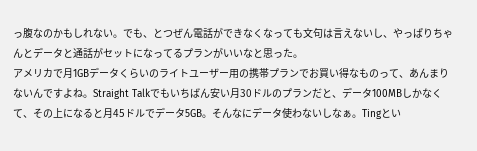っ腹なのかもしれない。でも、とつぜん電話ができなくなっても文句は言えないし、やっぱりちゃんとデータと通話がセットになってるプランがいいなと思った。
アメリカで月1GBデータくらいのライトユーザー用の携帯プランでお買い得なものって、あんまりないんですよね。Straight Talkでもいちばん安い月30ドルのプランだと、データ100MBしかなくて、その上になると月45ドルでデータ5GB。そんなにデータ使わないしなぁ。Tingとい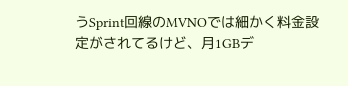うSprint回線のMVNOでは細かく料金設定がされてるけど、月1GBデ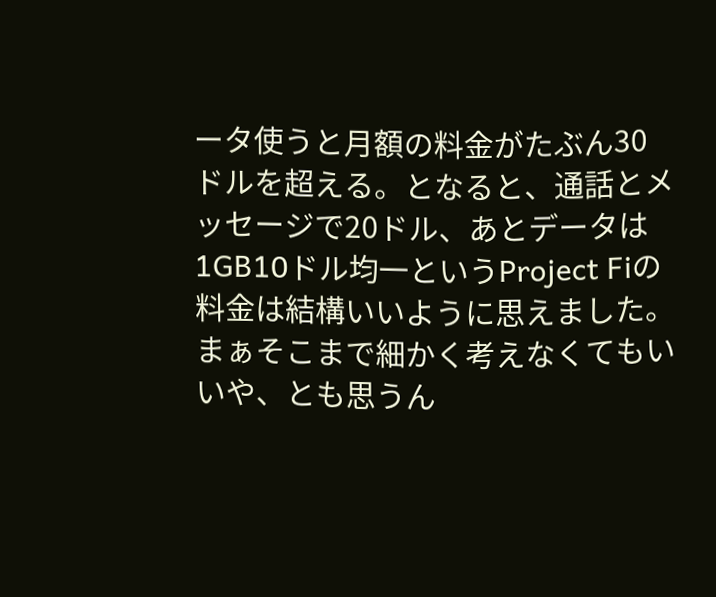ータ使うと月額の料金がたぶん30ドルを超える。となると、通話とメッセージで20ドル、あとデータは1GB10ドル均一というProject Fiの料金は結構いいように思えました。
まぁそこまで細かく考えなくてもいいや、とも思うん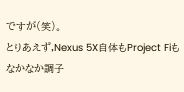ですが(笑)。
とりあえず,Nexus 5X自体もProject Fiもなかなか調子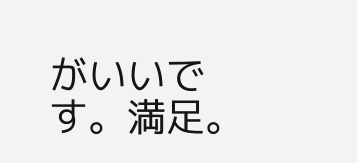がいいです。満足。